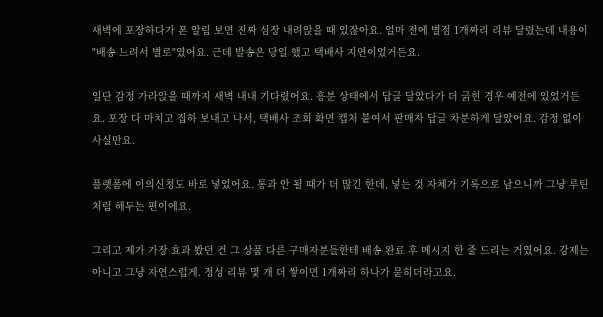새벽에 포장하다가 폰 알림 보면 진짜 심장 내려앉을 때 있잖아요. 얼마 전에 별점 1개짜리 리뷰 달렸는데 내용이 "배송 느려서 별로"였어요. 근데 발송은 당일 했고 택배사 지연이었거든요.

일단 감정 가라앉을 때까지 새벽 내내 기다렸어요. 흥분 상태에서 답글 달았다가 더 긁힌 경우 예전에 있었거든요. 포장 다 마치고 집하 보내고 나서, 택배사 조회 화면 캡처 붙여서 판매자 답글 차분하게 달았어요. 감정 없이 사실만요.

플랫폼에 이의신청도 바로 넣었어요. 통과 안 될 때가 더 많긴 한데, 넣는 것 자체가 기록으로 남으니까 그냥 루틴처럼 해두는 편이에요.

그리고 제가 가장 효과 봤던 건 그 상품 다른 구매자분들한테 배송 완료 후 메시지 한 줄 드리는 거였어요. 강제는 아니고 그냥 자연스럽게. 정성 리뷰 몇 개 더 쌓이면 1개짜리 하나가 묻히더라고요.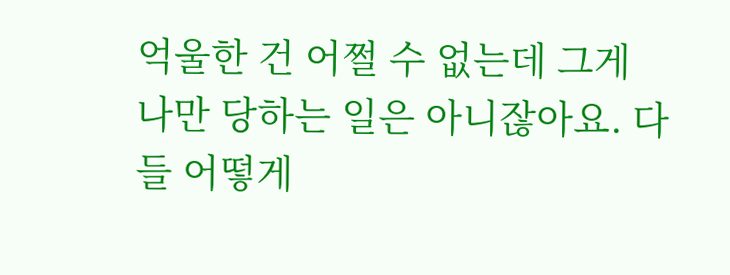억울한 건 어쩔 수 없는데 그게 나만 당하는 일은 아니잖아요. 다들 어떻게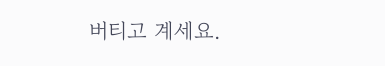버티고 계세요.